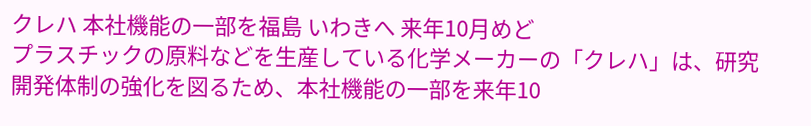クレハ 本社機能の一部を福島 いわきへ 来年10月めど
プラスチックの原料などを生産している化学メーカーの「クレハ」は、研究開発体制の強化を図るため、本社機能の一部を来年10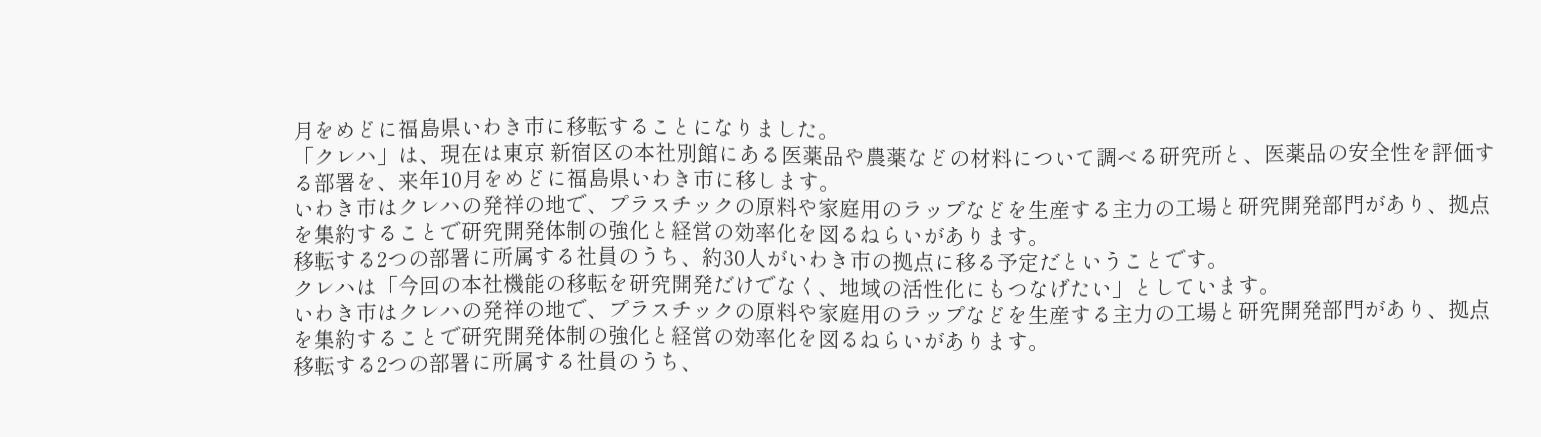月をめどに福島県いわき市に移転することになりました。
「クレハ」は、現在は東京 新宿区の本社別館にある医薬品や農薬などの材料について調べる研究所と、医薬品の安全性を評価する部署を、来年10月をめどに福島県いわき市に移します。
いわき市はクレハの発祥の地で、プラスチックの原料や家庭用のラップなどを生産する主力の工場と研究開発部門があり、拠点を集約することで研究開発体制の強化と経営の効率化を図るねらいがあります。
移転する2つの部署に所属する社員のうち、約30人がいわき市の拠点に移る予定だということです。
クレハは「今回の本社機能の移転を研究開発だけでなく、地域の活性化にもつなげたい」としています。
いわき市はクレハの発祥の地で、プラスチックの原料や家庭用のラップなどを生産する主力の工場と研究開発部門があり、拠点を集約することで研究開発体制の強化と経営の効率化を図るねらいがあります。
移転する2つの部署に所属する社員のうち、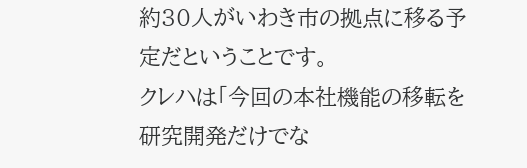約30人がいわき市の拠点に移る予定だということです。
クレハは「今回の本社機能の移転を研究開発だけでな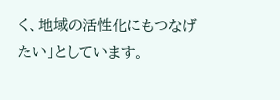く、地域の活性化にもつなげたい」としています。